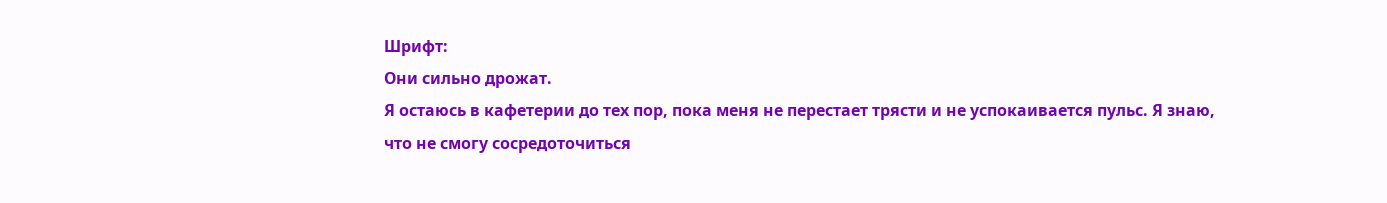Шрифт:
Они сильно дрожат.
Я остаюсь в кафетерии до тех пор, пока меня не перестает трясти и не успокаивается пульс. Я знаю, что не смогу сосредоточиться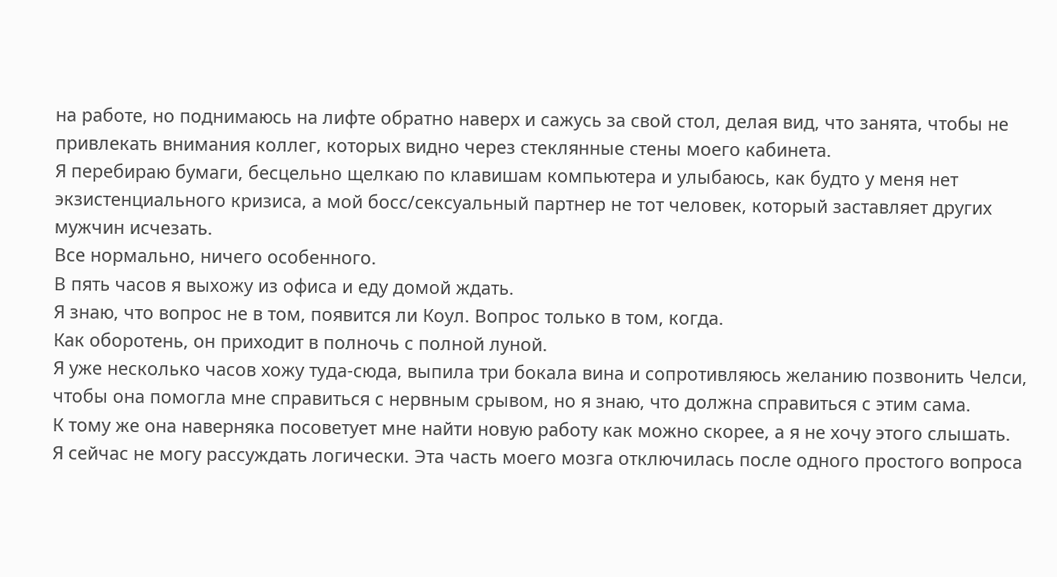на работе, но поднимаюсь на лифте обратно наверх и сажусь за свой стол, делая вид, что занята, чтобы не привлекать внимания коллег, которых видно через стеклянные стены моего кабинета.
Я перебираю бумаги, бесцельно щелкаю по клавишам компьютера и улыбаюсь, как будто у меня нет экзистенциального кризиса, а мой босс/сексуальный партнер не тот человек, который заставляет других мужчин исчезать.
Все нормально, ничего особенного.
В пять часов я выхожу из офиса и еду домой ждать.
Я знаю, что вопрос не в том, появится ли Коул. Вопрос только в том, когда.
Как оборотень, он приходит в полночь с полной луной.
Я уже несколько часов хожу туда-сюда, выпила три бокала вина и сопротивляюсь желанию позвонить Челси, чтобы она помогла мне справиться с нервным срывом, но я знаю, что должна справиться с этим сама.
К тому же она наверняка посоветует мне найти новую работу как можно скорее, а я не хочу этого слышать.
Я сейчас не могу рассуждать логически. Эта часть моего мозга отключилась после одного простого вопроса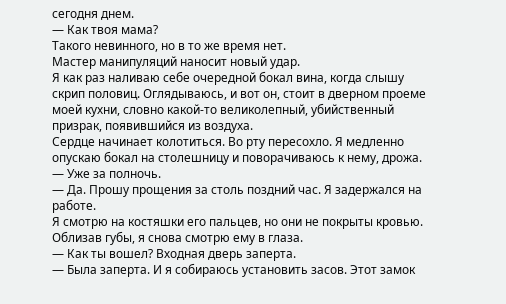сегодня днем.
— Как твоя мама?
Такого невинного, но в то же время нет.
Мастер манипуляций наносит новый удар.
Я как раз наливаю себе очередной бокал вина, когда слышу скрип половиц. Оглядываюсь, и вот он, стоит в дверном проеме моей кухни, словно какой-то великолепный, убийственный призрак, появившийся из воздуха.
Сердце начинает колотиться. Во рту пересохло. Я медленно опускаю бокал на столешницу и поворачиваюсь к нему, дрожа.
— Уже за полночь.
— Да. Прошу прощения за столь поздний час. Я задержался на работе.
Я смотрю на костяшки его пальцев, но они не покрыты кровью. Облизав губы, я снова смотрю ему в глаза.
— Как ты вошел? Входная дверь заперта.
— Была заперта. И я собираюсь установить засов. Этот замок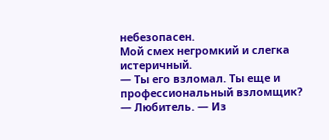небезопасен.
Мой смех негромкий и слегка истеричный.
— Ты его взломал. Ты еще и профессиональный взломщик?
— Любитель. — Из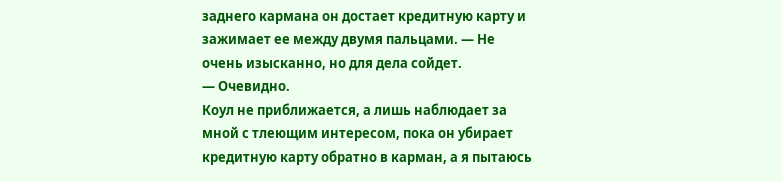заднего кармана он достает кредитную карту и зажимает ее между двумя пальцами. — Не очень изысканно, но для дела сойдет.
— Очевидно.
Коул не приближается, а лишь наблюдает за мной с тлеющим интересом, пока он убирает кредитную карту обратно в карман, а я пытаюсь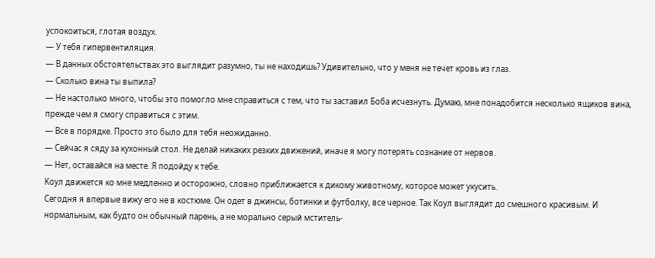успокоиться, глотая воздух.
— У тебя гипервентиляция.
— В данных обстоятельствах это выглядит разумно, ты не находишь? Удивительно, что у меня не течет кровь из глаз.
— Сколько вина ты выпила?
— Не настолько много, чтобы это помогло мне справиться с тем, что ты заставил Боба исчезнуть. Думаю, мне понадобится несколько ящиков вина, прежде чем я смогу справиться с этим.
— Все в порядке. Просто это было для тебя неожиданно.
— Сейчас я сяду за кухонный стол. Не делай никаких резких движений, иначе я могу потерять сознание от нервов.
— Нет, оставайся на месте. Я подойду к тебе.
Коул движется ко мне медленно и осторожно, словно приближается к дикому животному, которое может укусить.
Сегодня я впервые вижу его не в костюме. Он одет в джинсы, ботинки и футболку, все черное. Так Коул выглядит до смешного красивым. И нормальным, как будто он обычный парень, а не морально серый мститель-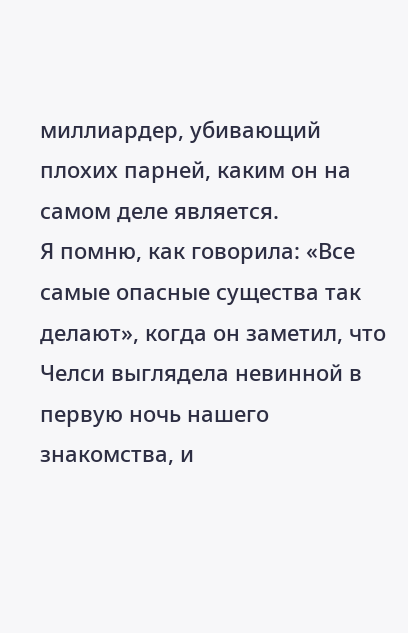миллиардер, убивающий плохих парней, каким он на самом деле является.
Я помню, как говорила: «Все самые опасные существа так делают», когда он заметил, что Челси выглядела невинной в первую ночь нашего знакомства, и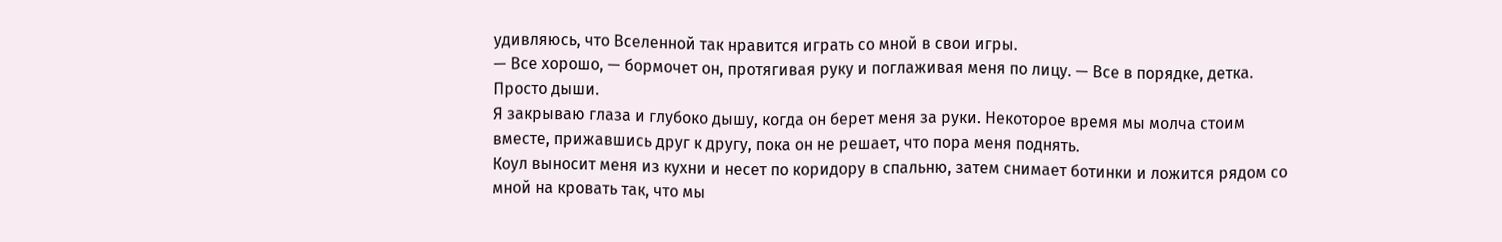удивляюсь, что Вселенной так нравится играть со мной в свои игры.
— Все хорошо, — бормочет он, протягивая руку и поглаживая меня по лицу. — Все в порядке, детка. Просто дыши.
Я закрываю глаза и глубоко дышу, когда он берет меня за руки. Некоторое время мы молча стоим вместе, прижавшись друг к другу, пока он не решает, что пора меня поднять.
Коул выносит меня из кухни и несет по коридору в спальню, затем снимает ботинки и ложится рядом со мной на кровать так, что мы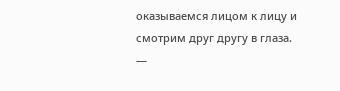оказываемся лицом к лицу и смотрим друг другу в глаза.
—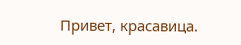Привет, красавица.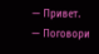— Привет.
— Поговори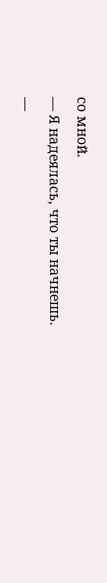со мной.
— Я надеялась, что ты начнешь.
—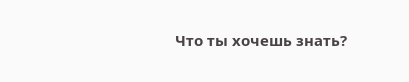Что ты хочешь знать?